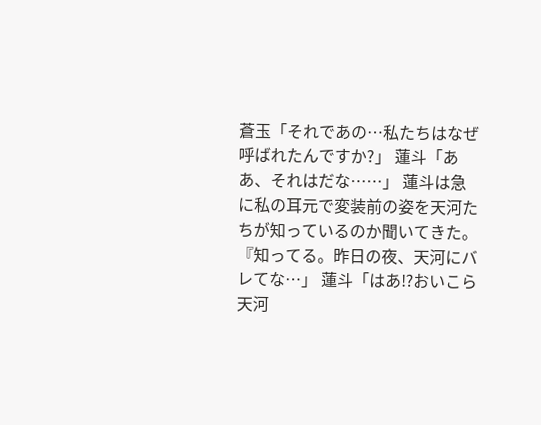蒼玉「それであの…私たちはなぜ呼ばれたんですか?」 蓮斗「ああ、それはだな……」 蓮斗は急に私の耳元で変装前の姿を天河たちが知っているのか聞いてきた。 『知ってる。昨日の夜、天河にバレてな…」 蓮斗「はあ⁉おいこら天河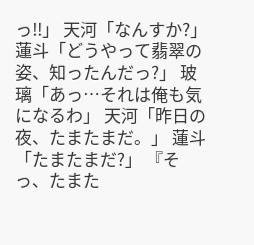っ‼」 天河「なんすか?」 蓮斗「どうやって翡翠の姿、知ったんだっ?」 玻璃「あっ…それは俺も気になるわ」 天河「昨日の夜、たまたまだ。」 蓮斗「たまたまだ?」 『そっ、たまた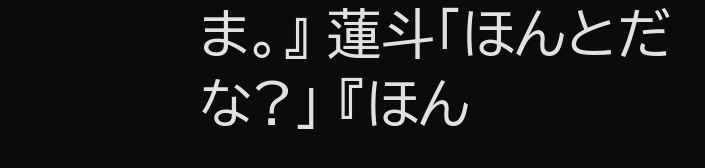ま。』 蓮斗「ほんとだな?」 『ほん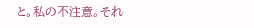と。私の不注意。それ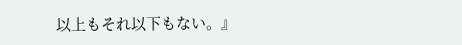以上もそれ以下もない。』